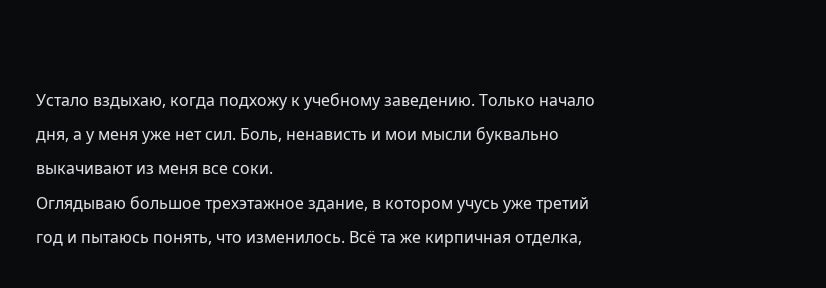Устало вздыхаю, когда подхожу к учебному заведению. Только начало дня, а у меня уже нет сил. Боль, ненависть и мои мысли буквально выкачивают из меня все соки.
Оглядываю большое трехэтажное здание, в котором учусь уже третий год и пытаюсь понять, что изменилось. Всё та же кирпичная отделка,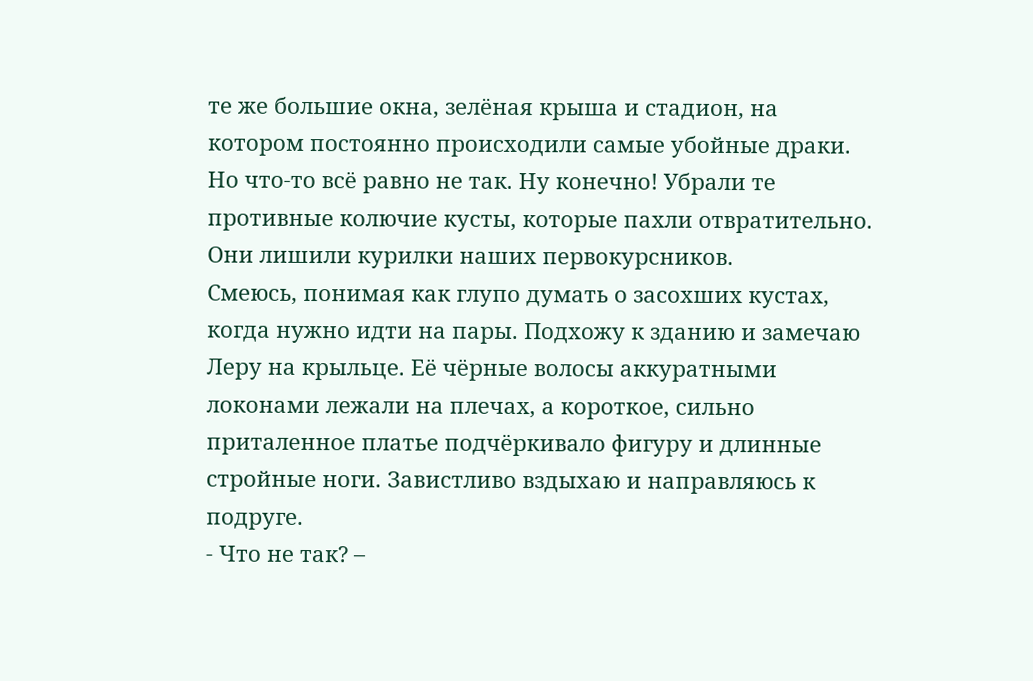те же большие окна, зелёная крыша и стадион, на котором постоянно происходили самые убойные драки. Но что-то всё равно не так. Ну конечно! Убрали те противные колючие кусты, которые пахли отвратительно. Они лишили курилки наших первокурсников.
Смеюсь, понимая как глупо думать о засохших кустах, когда нужно идти на пары. Подхожу к зданию и замечаю Леру на крыльце. Её чёрные волосы аккуратными локонами лежали на плечах, а короткое, сильно приталенное платье подчёркивало фигуру и длинные стройные ноги. Завистливо вздыхаю и направляюсь к подруге.
- Что не так? –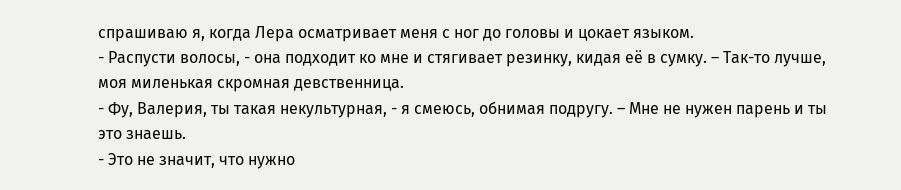спрашиваю я, когда Лера осматривает меня с ног до головы и цокает языком.
- Распусти волосы, - она подходит ко мне и стягивает резинку, кидая её в сумку. – Так-то лучше, моя миленькая скромная девственница.
- Фу, Валерия, ты такая некультурная, - я смеюсь, обнимая подругу. – Мне не нужен парень и ты это знаешь.
- Это не значит, что нужно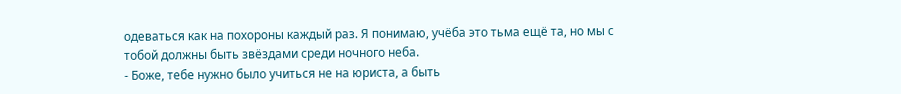одеваться как на похороны каждый раз. Я понимаю, учёба это тьма ещё та, но мы с тобой должны быть звёздами среди ночного неба.
- Боже, тебе нужно было учиться не на юриста, а быть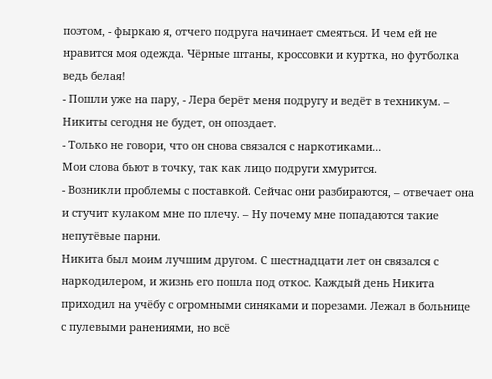поэтом, - фыркаю я, отчего подруга начинает смеяться. И чем ей не нравится моя одежда. Чёрные штаны, кроссовки и куртка, но футболка ведь белая!
- Пошли уже на пару, - Лера берёт меня подругу и ведёт в техникум. – Никиты сегодня не будет, он опоздает.
- Только не говори, что он снова связался с наркотиками...
Мои слова бьют в точку, так как лицо подруги хмурится.
- Возникли проблемы с поставкой. Сейчас они разбираются, – отвечает она и стучит кулаком мне по плечу. – Ну почему мне попадаются такие непутёвые парни.
Никита был моим лучшим другом. С шестнадцати лет он связался с наркодилером, и жизнь его пошла под откос. Каждый день Никита приходил на учёбу с огромными синяками и порезами. Лежал в больнице с пулевыми ранениями, но всё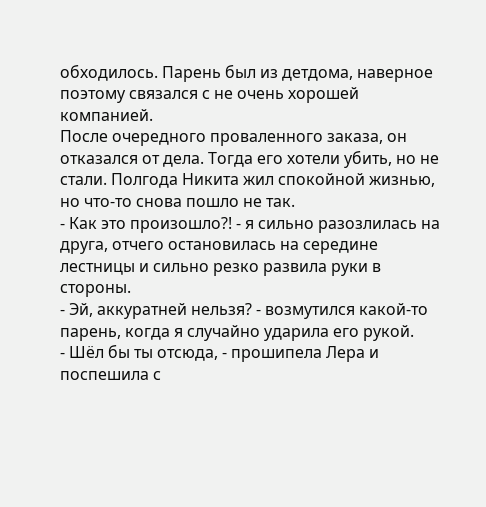обходилось. Парень был из детдома, наверное поэтому связался с не очень хорошей компанией.
После очередного проваленного заказа, он отказался от дела. Тогда его хотели убить, но не стали. Полгода Никита жил спокойной жизнью, но что-то снова пошло не так.
- Как это произошло?! - я сильно разозлилась на друга, отчего остановилась на середине лестницы и сильно резко развила руки в стороны.
- Эй, аккуратней нельзя? - возмутился какой-то парень, когда я случайно ударила его рукой.
- Шёл бы ты отсюда, - прошипела Лера и поспешила с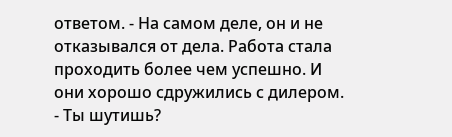ответом. - На самом деле, он и не отказывался от дела. Работа стала проходить более чем успешно. И они хорошо сдружились с дилером.
- Ты шутишь?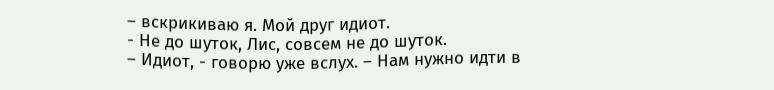– вскрикиваю я. Мой друг идиот.
- Не до шуток, Лис, совсем не до шуток.
– Идиот, - говорю уже вслух. – Нам нужно идти в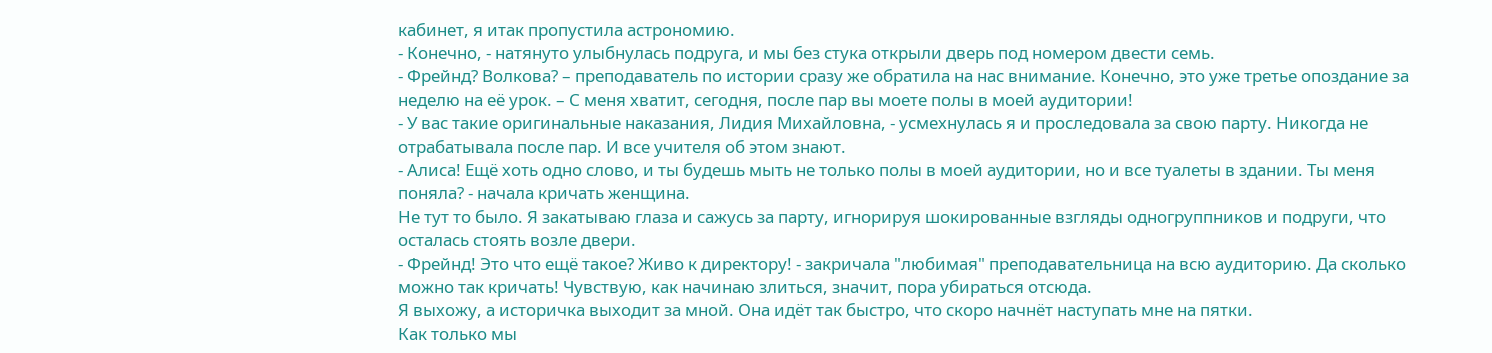кабинет, я итак пропустила астрономию.
- Конечно, - натянуто улыбнулась подруга, и мы без стука открыли дверь под номером двести семь.
- Фрейнд? Волкова? – преподаватель по истории сразу же обратила на нас внимание. Конечно, это уже третье опоздание за неделю на её урок. – С меня хватит, сегодня, после пар вы моете полы в моей аудитории!
- У вас такие оригинальные наказания, Лидия Михайловна, - усмехнулась я и проследовала за свою парту. Никогда не отрабатывала после пар. И все учителя об этом знают.
- Алиса! Ещё хоть одно слово, и ты будешь мыть не только полы в моей аудитории, но и все туалеты в здании. Ты меня поняла? - начала кричать женщина.
Не тут то было. Я закатываю глаза и сажусь за парту, игнорируя шокированные взгляды одногруппников и подруги, что осталась стоять возле двери.
- Фрейнд! Это что ещё такое? Живо к директору! - закричала "любимая" преподавательница на всю аудиторию. Да сколько можно так кричать! Чувствую, как начинаю злиться, значит, пора убираться отсюда.
Я выхожу, а историчка выходит за мной. Она идёт так быстро, что скоро начнёт наступать мне на пятки.
Как только мы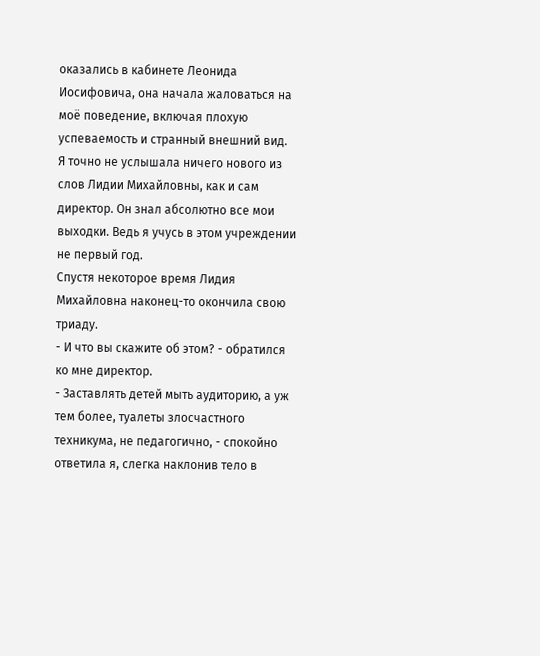оказались в кабинете Леонида Иосифовича, она начала жаловаться на моё поведение, включая плохую успеваемость и странный внешний вид.
Я точно не услышала ничего нового из слов Лидии Михайловны, как и сам директор. Он знал абсолютно все мои выходки. Ведь я учусь в этом учреждении не первый год.
Спустя некоторое время Лидия Михайловна наконец-то окончила свою триаду.
- И что вы скажите об этом? - обратился ко мне директор.
- Заставлять детей мыть аудиторию, а уж тем более, туалеты злосчастного техникума, не педагогично, - спокойно ответила я, слегка наклонив тело в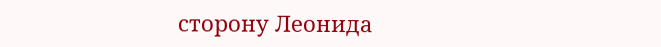сторону Леонида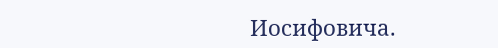Иосифовича.